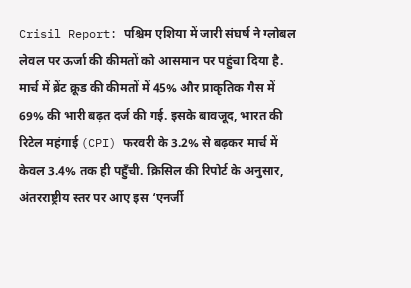Crisil Report: पश्चिम एशिया में जारी संघर्ष ने ग्लोबल लेवल पर ऊर्जा की कीमतों को आसमान पर पहुंचा दिया है. मार्च में ब्रेंट क्रूड की कीमतों में 45% और प्राकृतिक गैस में 69% की भारी बढ़त दर्ज की गई. इसके बावजूद, भारत की रिटेल महंगाई (CPI) फरवरी के 3.2% से बढ़कर मार्च में केवल 3.4% तक ही पहुँची. क्रिसिल की रिपोर्ट के अनुसार, अंतरराष्ट्रीय स्तर पर आए इस ‘एनर्जी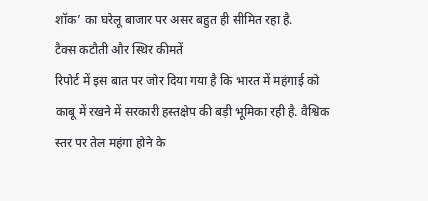शॉक’ का घरेलू बाजार पर असर बहुत ही सीमित रहा है.
टैक्स कटौती और स्थिर कीमतें
रिपोर्ट में इस बात पर जोर दिया गया है कि भारत में महंगाई को काबू में रखने में सरकारी हस्तक्षेप की बड़ी भूमिका रही है. वैश्विक स्तर पर तेल महंगा होने के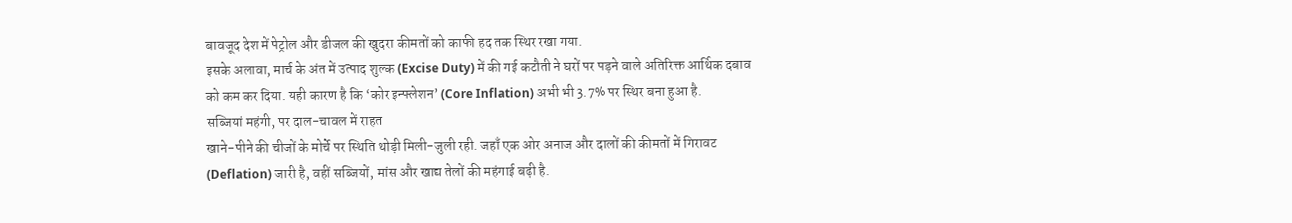बावजूद देश में पेट्रोल और डीजल की खुदरा कीमतों को काफी हद तक स्थिर रखा गया.
इसके अलावा, मार्च के अंत में उत्पाद शुल्क (Excise Duty) में की गई कटौती ने घरों पर पड़ने वाले अतिरिक्त आर्थिक दबाव को कम कर दिया. यही कारण है कि ‘कोर इन्फ्लेशन’ (Core Inflation) अभी भी 3.7% पर स्थिर बना हुआ है.
सब्जियां महंगी, पर दाल-चावल में राहत
खाने-पीने की चीजों के मोर्चे पर स्थिति थोड़ी मिली-जुली रही. जहाँ एक ओर अनाज और दालों की कीमतों में गिरावट (Deflation) जारी है, वहीं सब्जियों, मांस और खाद्य तेलों की महंगाई बढ़ी है.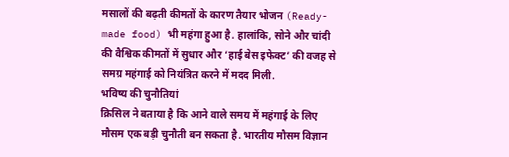मसालों की बढ़ती कीमतों के कारण तैयार भोजन (Ready-made food) भी महंगा हुआ है. हालांकि, सोने और चांदी की वैश्विक कीमतों में सुधार और ‘हाई बेस इफेक्ट’ की वजह से समग्र महंगाई को नियंत्रित करने में मदद मिली.
भविष्य की चुनौतियां
क्रिसिल ने बताया है कि आने वाले समय में महंगाई के लिए मौसम एक बड़ी चुनौती बन सकता है. भारतीय मौसम विज्ञान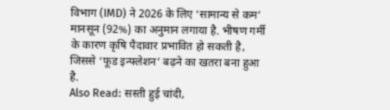विभाग (IMD) ने 2026 के लिए ‘सामान्य से कम’ मानसून (92%) का अनुमान लगाया है. भीषण गर्मी के कारण कृषि पैदावार प्रभावित हो सकती है, जिससे ‘फूड इन्फ्लेशन’ बढ़ने का खतरा बना हुआ है.
Also Read: सस्ती हुई चांदी,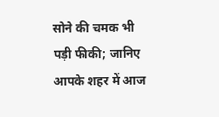सोने की चमक भी पड़ी फीकी; जानिए आपके शहर में आज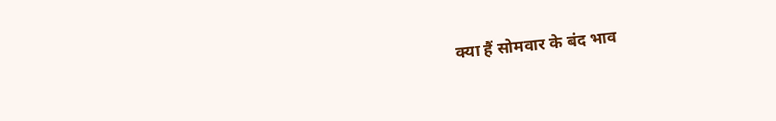क्या हैं सोमवार के बंद भाव